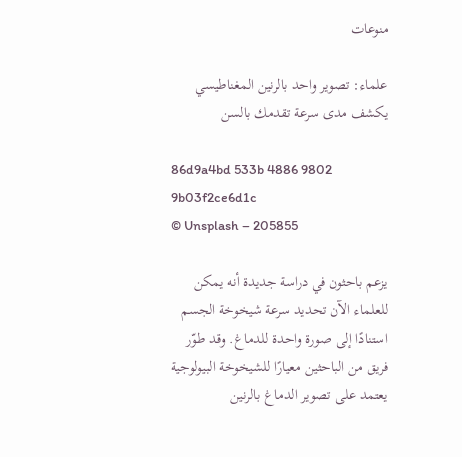منوعات

علماء: تصوير واحد بالرنين المغناطيسي يكشف مدى سرعة تقدمك بالسن

86d9a4bd 533b 4886 9802 9b03f2ce6d1c
© Unsplash – 205855

يزعم باحثون في دراسة جديدة أنه يمكن للعلماء الآن تحديد سرعة شيخوخة الجسم استنادًا إلى صورة واحدة للدماغ. وقد طوّر فريق من الباحثين معيارًا للشيخوخة البيولوجية يعتمد على تصوير الدماغ بالرنين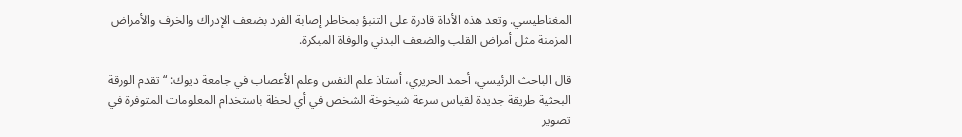المغناطيسي. وتعد هذه الأداة قادرة على التنبؤ بمخاطر إصابة الفرد بضعف الإدراك والخرف والأمراض المزمنة مثل أمراض القلب والضعف البدني والوفاة المبكرة.

قال الباحث الرئيسي، أحمد الحريري، أستاذ علم النفس وعلم الأعصاب في جامعة ديوك: “تقدم الورقة البحثية طريقة جديدة لقياس سرعة شيخوخة الشخص في أي لحظة باستخدام المعلومات المتوفرة في تصوير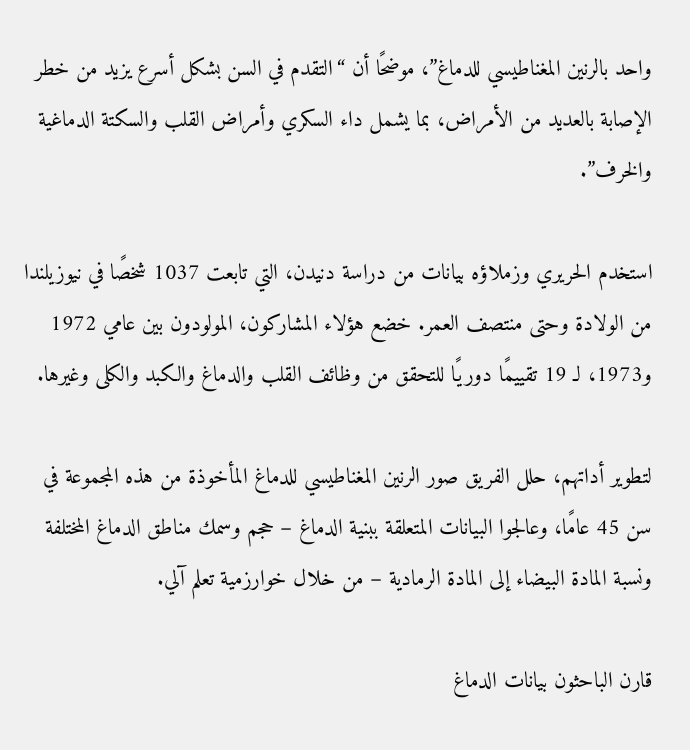واحد بالرنين المغناطيسي للدماغ”، موضحًا أن “التقدم في السن بشكل أسرع يزيد من خطر الإصابة بالعديد من الأمراض، بما يشمل داء السكري وأمراض القلب والسكتة الدماغية والخرف”.

استخدم الحريري وزملاؤه بيانات من دراسة دنيدن، التي تابعت 1037 شخصًا في نيوزيلندا من الولادة وحتى منتصف العمر. خضع هؤلاء المشاركون، المولودون بين عامي 1972 و1973، لـ 19 تقييمًا دوريًا للتحقق من وظائف القلب والدماغ والكبد والكلى وغيرها.

لتطوير أداتهم، حلل الفريق صور الرنين المغناطيسي للدماغ المأخوذة من هذه المجموعة في سن 45 عامًا، وعالجوا البيانات المتعلقة ببنية الدماغ – حجم وسمك مناطق الدماغ المختلفة ونسبة المادة البيضاء إلى المادة الرمادية – من خلال خوارزمية تعلم آلي.

قارن الباحثون بيانات الدماغ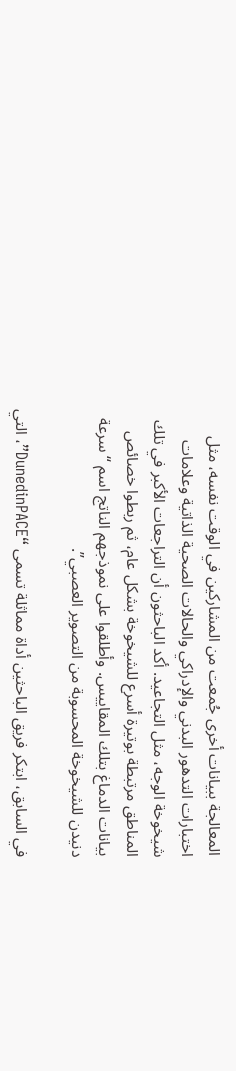المعالجة ببيانات أخرى جُمعت من المشاركين في الوقت نفسه، مثل اختبارات التدهور البدني والإدراكي والحالات الصحية الذاتية وعلامات شيخوخة الوجه، مثل التجاعيد. أكد الباحثون أن التراجعات الأكبر في تلك المناطق مرتبطة بوتيرة أسرع للشيخوخة بشكل عام، ثم ربطوا خصائص بيانات الدماغ بتلك المقاييس. وأطلقوا على نموذجهم الناتج اسم “سرعة دنيدن للشيخوخة المحسوبة من التصوير العصبي”.

في السابق، ابتكر فريق الباحثين أداة مماثلة تسمى “DunedinPACE”، التي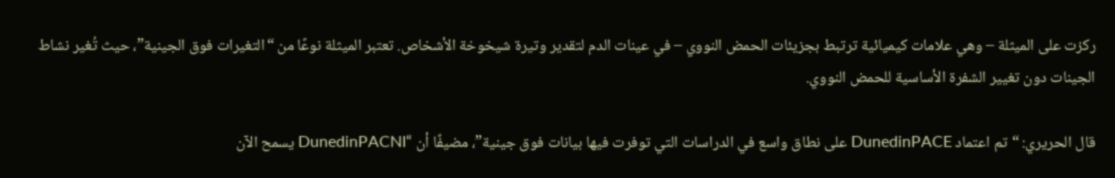ركزت على الميثلة – وهي علامات كيميائية ترتبط بجزيئات الحمض النووي – في عينات الدم لتقدير وتيرة شيخوخة الأشخاص. تعتبر الميثلة نوعًا من “التغيرات فوق الجينية”، حيث تُغير نشاط الجينات دون تغيير الشفرة الأساسية للحمض النووي.

قال الحريري: “تم اعتماد DunedinPACE على نطاق واسع في الدراسات التي توفرت فيها بيانات فوق جينية”، مضيفًا أن “DunedinPACNI يسمح الآن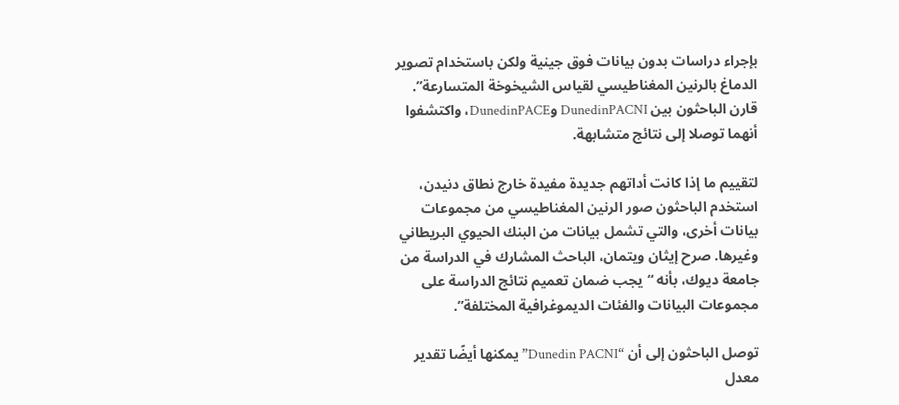بإجراء دراسات بدون بيانات فوق جينية ولكن باستخدام تصوير الدماغ بالرنين المغناطيسي لقياس الشيخوخة المتسارعة”. قارن الباحثون بين DunedinPACNI وDunedinPACE، واكتشفوا أنهما توصلا إلى نتائج متشابهة.

لتقييم ما إذا كانت أداتهم جديدة مفيدة خارج نطاق دنيدن، استخدم الباحثون صور الرنين المغناطيسي من مجموعات بيانات أخرى، والتي تشمل بيانات من البنك الحيوي البريطاني وغيرها. صرح إيثان ويتمان، الباحث المشارك في الدراسة من جامعة ديوك، بأنه “يجب ضمان تعميم نتائج الدراسة على مجموعات البيانات والفئات الديموغرافية المختلفة”.

توصل الباحثون إلى أن “Dunedin PACNI” يمكنها أيضًا تقدير معدل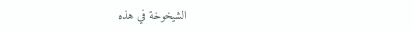الشيخوخة في هذه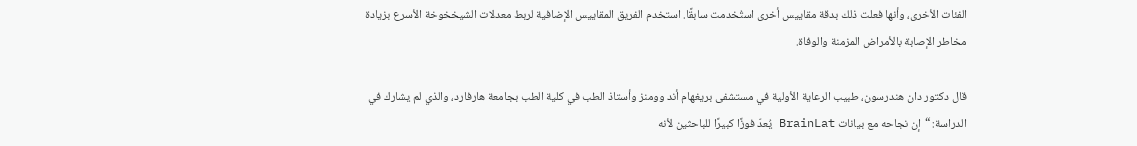الفئات الأخرى، وأنها فعلت ذلك بدقة مقاييس أخرى استُخدمت سابقًا. استخدم الفريق المقاييس الإضافية لربط معدلات الشيخخوخة الأسرع بزيادة مخاطر الإصابة بالأمراض المزمنة والوفاة.

قال دكتور دان هندرسون، طبيب الرعاية الأولية في مستشفى بريغهام أند وومنز وأستاذ الطب في كلية الطب بجامعة هارفارد، والذي لم يشارك في الدراسة: “إن نجاحه مع بيانات BrainLat يُعدّ فوزًا كبيرًا للباحثين لأنه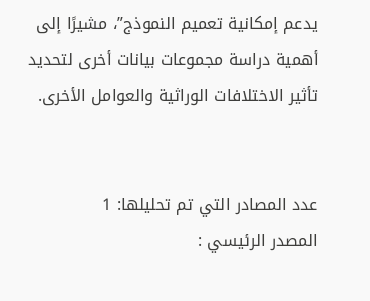يدعم إمكانية تعميم النموذج”، مشيرًا إلى أهمية دراسة مجموعات بيانات أخرى لتحديد تأثير الاختلافات الوراثية والعوامل الأخرى.


عدد المصادر التي تم تحليلها: 1
المصدر الرئيسي :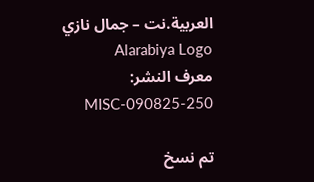العربية.نت – جمال نازي Alarabiya Logo
معرف النشر: MISC-090825-250

تم نسخ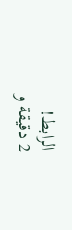الرابط!
2 دقيقة و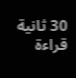30 ثانية قراءة